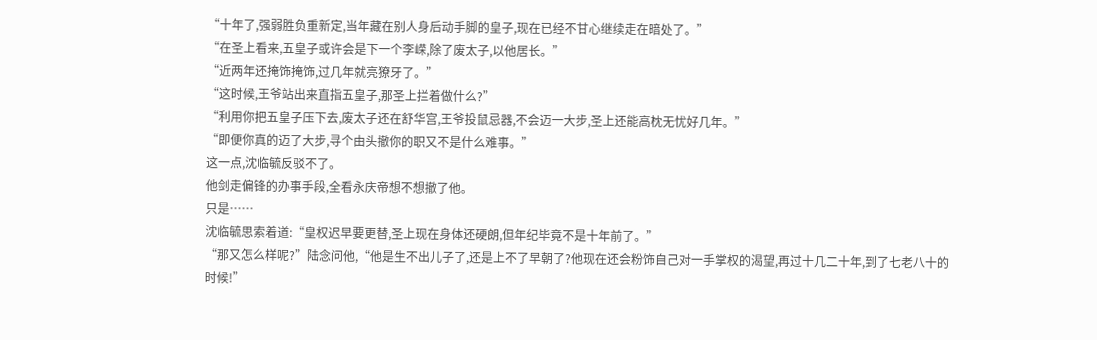“十年了,强弱胜负重新定,当年藏在别人身后动手脚的皇子,现在已经不甘心继续走在暗处了。”
“在圣上看来,五皇子或许会是下一个李嵘,除了废太子,以他居长。”
“近两年还掩饰掩饰,过几年就亮獠牙了。”
“这时候,王爷站出来直指五皇子,那圣上拦着做什么?”
“利用你把五皇子压下去,废太子还在舒华宫,王爷投鼠忌器,不会迈一大步,圣上还能高枕无忧好几年。”
“即便你真的迈了大步,寻个由头撤你的职又不是什么难事。”
这一点,沈临毓反驳不了。
他剑走偏锋的办事手段,全看永庆帝想不想撤了他。
只是……
沈临毓思索着道:“皇权迟早要更替,圣上现在身体还硬朗,但年纪毕竟不是十年前了。”
“那又怎么样呢?”陆念问他,“他是生不出儿子了,还是上不了早朝了?他现在还会粉饰自己对一手掌权的渴望,再过十几二十年,到了七老八十的时候!”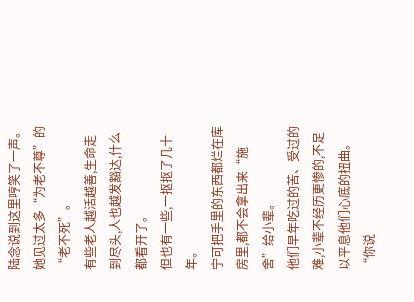陆念说到这里哼笑了一声。
她见过太多“为老不尊”的“老不死”。
有些老人越活越善,生命走到尽头,人也越发豁达,什么都看开了。
但也有一些,一抠抠了几十年。
宁可把手里的东西都烂在库房里,都不会拿出来“施舍”给小辈。
他们早年吃过的苦、受过的难,小辈不经历更惨的,不足以平息他们心底的扭曲。
“你说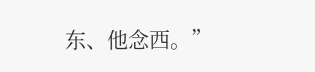东、他念西。”